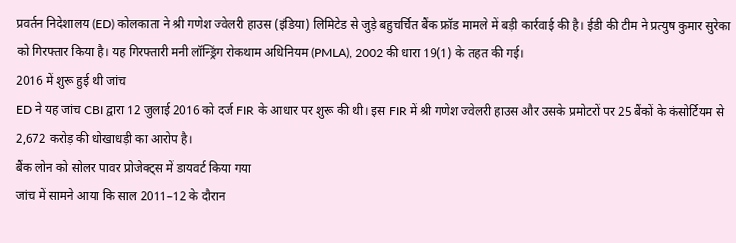प्रवर्तन निदेशालय (ED) कोलकाता ने श्री गणेश ज्वेलरी हाउस (इंडिया) लिमिटेड से जुड़े बहुचर्चित बैंक फ्रॉड मामले में बड़ी कार्रवाई की है। ईडी की टीम ने प्रत्युष कुमार सुरेका को गिरफ्तार किया है। यह गिरफ्तारी मनी लॉन्ड्रिंग रोकथाम अधिनियम (PMLA), 2002 की धारा 19(1) के तहत की गई।
2016 में शुरू हुई थी जांच
ED ने यह जांच CBI द्वारा 12 जुलाई 2016 को दर्ज FIR के आधार पर शुरू की थी। इस FIR में श्री गणेश ज्वेलरी हाउस और उसके प्रमोटरों पर 25 बैंकों के कंसोर्टियम से 2,672 करोड़ की धोखाधड़ी का आरोप है।
बैंक लोन को सोलर पावर प्रोजेक्ट्स में डायवर्ट किया गया
जांच में सामने आया कि साल 2011–12 के दौरान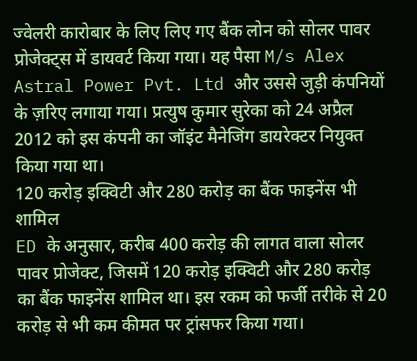ज्वेलरी कारोबार के लिए लिए गए बैंक लोन को सोलर पावर प्रोजेक्ट्स में डायवर्ट किया गया। यह पैसा M/s Alex Astral Power Pvt. Ltd और उससे जुड़ी कंपनियों के ज़रिए लगाया गया। प्रत्युष कुमार सुरेका को 24 अप्रैल 2012 को इस कंपनी का जॉइंट मैनेजिंग डायरेक्टर नियुक्त किया गया था।
120 करोड़ इक्विटी और 280 करोड़ का बैंक फाइनेंस भी शामिल
ED के अनुसार, करीब 400 करोड़ की लागत वाला सोलर पावर प्रोजेक्ट, जिसमें 120 करोड़ इक्विटी और 280 करोड़ का बैंक फाइनेंस शामिल था। इस रकम को फर्जी तरीके से 20 करोड़ से भी कम कीमत पर ट्रांसफर किया गया।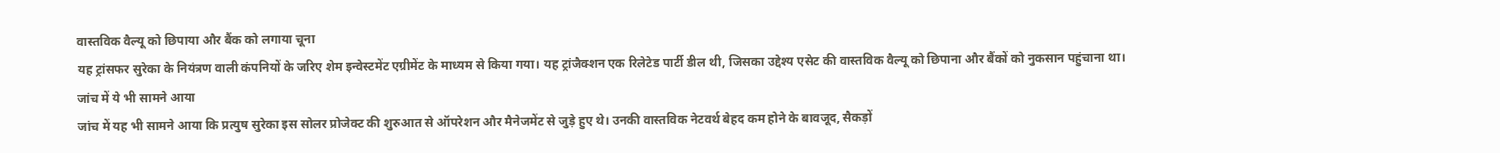वास्तविक वैल्यू को छिपाया और बैंक को लगाया चूना
यह ट्रांसफर सुरेका के नियंत्रण वाली कंपनियों के जरिए शेम इन्वेस्टमेंट एग्रीमेंट के माध्यम से किया गया। यह ट्रांजैक्शन एक रिलेटेड पार्टी डील थी, जिसका उद्देश्य एसेट की वास्तविक वैल्यू को छिपाना और बैंकों को नुकसान पहुंचाना था।
जांच में ये भी सामने आया
जांच में यह भी सामने आया कि प्रत्युष सुरेका इस सोलर प्रोजेक्ट की शुरुआत से ऑपरेशन और मैनेजमेंट से जुड़े हुए थे। उनकी वास्तविक नेटवर्थ बेहद कम होने के बावजूद, सैकड़ों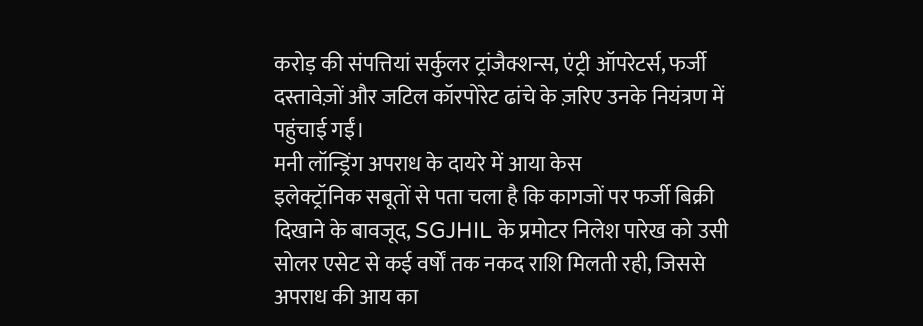करोड़ की संपत्तियां सर्कुलर ट्रांजैक्शन्स, एंट्री ऑपरेटर्स, फर्जी दस्तावेज़ों और जटिल कॉरपोरेट ढांचे के ज़रिए उनके नियंत्रण में पहुंचाई गईं।
मनी लॉन्ड्रिंग अपराध के दायरे में आया केस
इलेक्ट्रॉनिक सबूतों से पता चला है कि कागजों पर फर्जी बिक्री दिखाने के बावजूद, SGJHIL के प्रमोटर निलेश पारेख को उसी सोलर एसेट से कई वर्षों तक नकद राशि मिलती रही, जिससे अपराध की आय का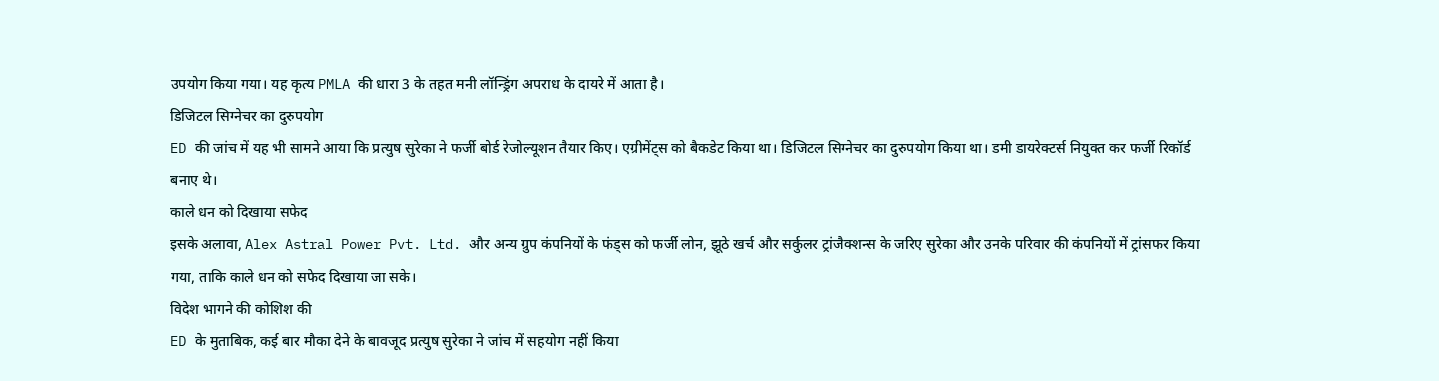उपयोग किया गया। यह कृत्य PMLA की धारा 3 के तहत मनी लॉन्ड्रिंग अपराध के दायरे में आता है।
डिजिटल सिग्नेचर का दुरुपयोग
ED की जांच में यह भी सामने आया कि प्रत्युष सुरेका ने फर्जी बोर्ड रेजोल्यूशन तैयार किए। एग्रीमेंट्स को बैकडेट किया था। डिजिटल सिग्नेचर का दुरुपयोग किया था। डमी डायरेक्टर्स नियुक्त कर फर्जी रिकॉर्ड बनाए थे।
काले धन को दिखाया सफेद
इसके अलावा, Alex Astral Power Pvt. Ltd. और अन्य ग्रुप कंपनियों के फंड्स को फर्जी लोन, झूठे खर्च और सर्कुलर ट्रांजैक्शन्स के जरिए सुरेका और उनके परिवार की कंपनियों में ट्रांसफर किया गया, ताकि काले धन को सफेद दिखाया जा सके।
विदेश भागने की कोशिश की
ED के मुताबिक, कई बार मौका देने के बावजूद प्रत्युष सुरेका ने जांच में सहयोग नहीं किया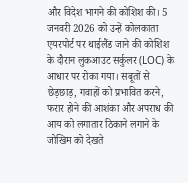और विदेश भागने की कोशिश की। 5 जनवरी 2026 को उन्हें कोलकाता एयरपोर्ट पर थाईलैंड जाने की कोशिश के दौरान लुकआउट सर्कुलर (LOC) के आधार पर रोका गया। सबूतों से छेड़छाड़, गवाहों को प्रभावित करने, फरार होने की आशंका और अपराध की आय को लगातार ठिकाने लगाने के जोखिम को देखते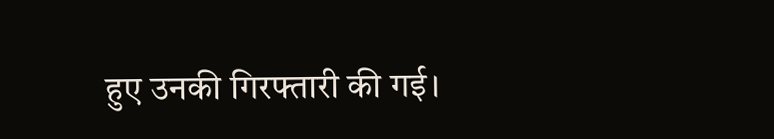हुए उनकी गिरफ्तारी की गई।